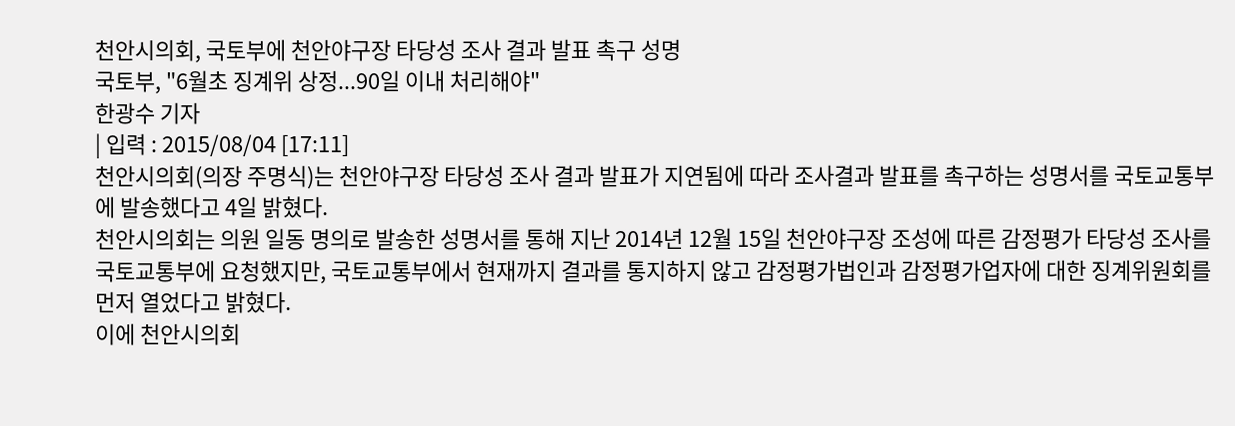천안시의회, 국토부에 천안야구장 타당성 조사 결과 발표 촉구 성명
국토부, "6월초 징계위 상정...90일 이내 처리해야"
한광수 기자
| 입력 : 2015/08/04 [17:11]
천안시의회(의장 주명식)는 천안야구장 타당성 조사 결과 발표가 지연됨에 따라 조사결과 발표를 촉구하는 성명서를 국토교통부에 발송했다고 4일 밝혔다.
천안시의회는 의원 일동 명의로 발송한 성명서를 통해 지난 2014년 12월 15일 천안야구장 조성에 따른 감정평가 타당성 조사를 국토교통부에 요청했지만, 국토교통부에서 현재까지 결과를 통지하지 않고 감정평가법인과 감정평가업자에 대한 징계위원회를 먼저 열었다고 밝혔다.
이에 천안시의회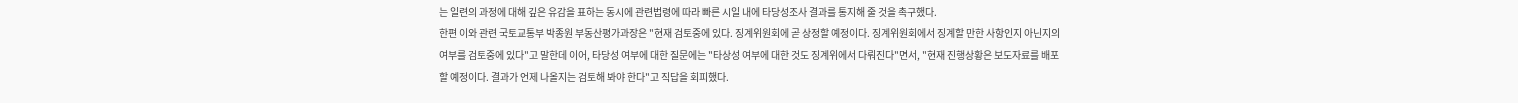는 일련의 과정에 대해 깊은 유감을 표하는 동시에 관련법령에 따라 빠른 시일 내에 타당성조사 결과를 통지해 줄 것을 촉구했다.
한편 이와 관련 국토교통부 박종원 부동산평가과장은 "현재 검토중에 있다. 징계위원회에 곧 상정할 예정이다. 징계위원회에서 징계할 만한 사항인지 아닌지의 여부를 검토중에 있다"고 말한데 이어, 타당성 여부에 대한 질문에는 "타상성 여부에 대한 것도 징계위에서 다뤄진다"면서, "현재 진행상황은 보도자료를 배포할 예정이다. 결과가 언제 나올지는 검토해 봐야 한다"고 직답을 회피했다.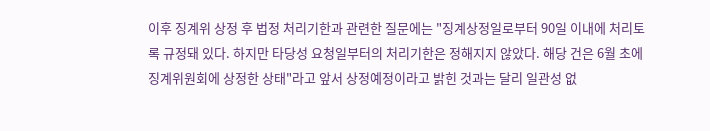이후 징계위 상정 후 법정 처리기한과 관련한 질문에는 "징계상정일로부터 90일 이내에 처리토록 규정돼 있다. 하지만 타당성 요청일부터의 처리기한은 정해지지 않았다. 해당 건은 6월 초에 징계위원회에 상정한 상태"라고 앞서 상정예정이라고 밝힌 것과는 달리 일관성 없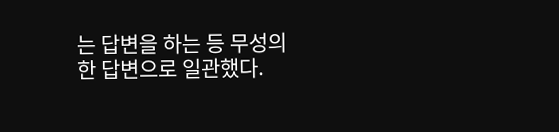는 답변을 하는 등 무성의한 답변으로 일관했다.